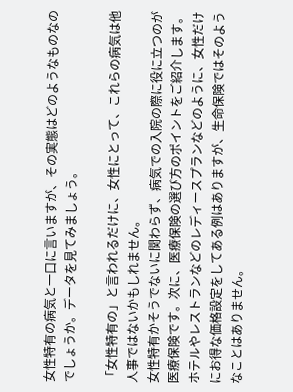女性特有の病気と一口に言いますが、その実態はどのようなものなのでしょうか。データを見てみましょう。

「女性特有の」と言われるだけに、女性にとって、これらの病気は他人事ではないかもしれません。
女性特有かそうでないに関わらず、病気での入院の際に役に立つのが医療保険です。次に、医療保険の選び方のポイントをご紹介します。
ホテルやレストランなどのレディースプランなどのように、女性だけにお得な価格設定をしてある例はありますが、生命保険ではそのようなことはありません。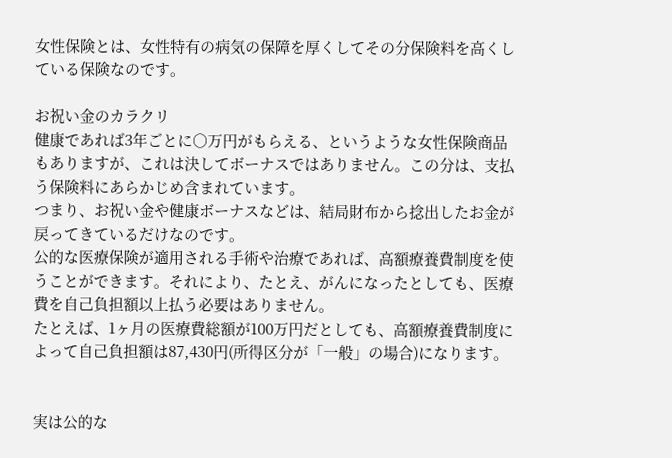女性保険とは、女性特有の病気の保障を厚くしてその分保険料を高くしている保険なのです。

お祝い金のカラクリ
健康であれば3年ごとに○万円がもらえる、というような女性保険商品もありますが、これは決してボーナスではありません。この分は、支払う保険料にあらかじめ含まれています。
つまり、お祝い金や健康ボーナスなどは、結局財布から捻出したお金が戻ってきているだけなのです。
公的な医療保険が適用される手術や治療であれば、高額療養費制度を使うことができます。それにより、たとえ、がんになったとしても、医療費を自己負担額以上払う必要はありません。
たとえば、1ヶ月の医療費総額が100万円だとしても、高額療養費制度によって自己負担額は87,430円(所得区分が「一般」の場合)になります。


実は公的な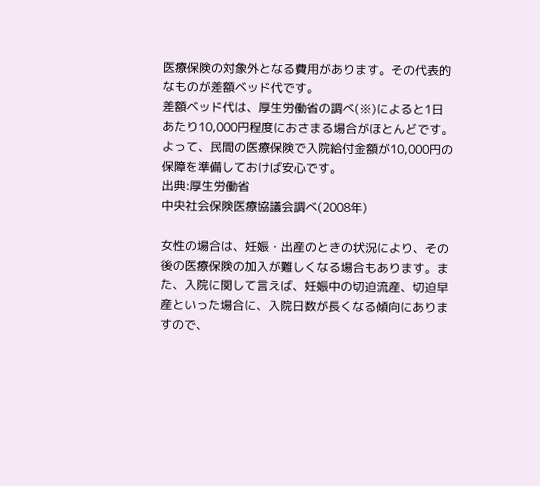医療保険の対象外となる費用があります。その代表的なものが差額ベッド代です。
差額ベッド代は、厚生労働省の調べ(※)によると1日あたり10,000円程度におさまる場合がほとんどです。よって、民間の医療保険で入院給付金額が10,000円の保障を準備しておけば安心です。
出典:厚生労働省
中央社会保険医療協議会調べ(2008年)

女性の場合は、妊娠・出産のときの状況により、その後の医療保険の加入が難しくなる場合もあります。また、入院に関して言えば、妊娠中の切迫流産、切迫早産といった場合に、入院日数が長くなる傾向にありますので、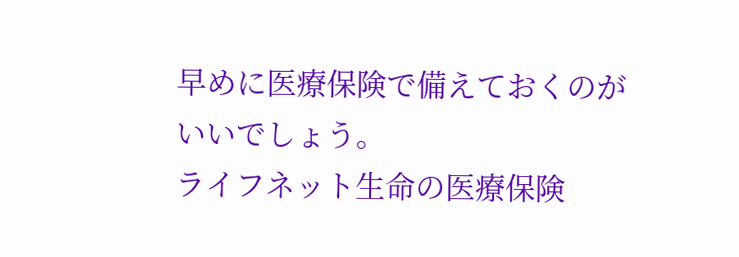早めに医療保険で備えておくのがいいでしょう。
ライフネット生命の医療保険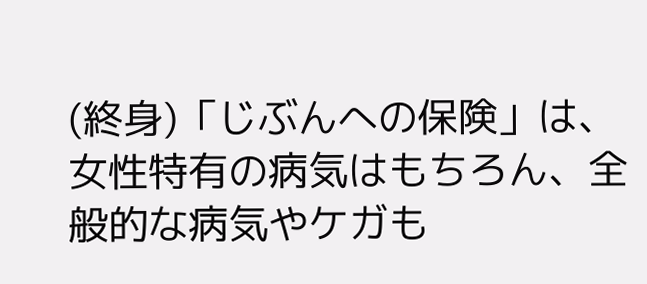(終身)「じぶんへの保険」は、女性特有の病気はもちろん、全般的な病気やケガも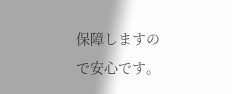保障しますので安心です。